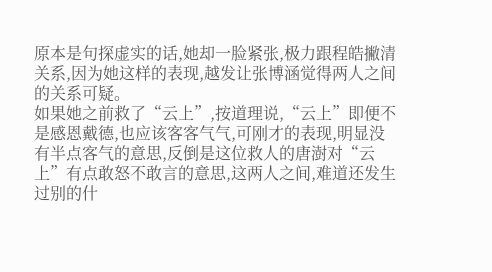原本是句探虚实的话,她却一脸紧张,极力跟程皓撇清关系,因为她这样的表现,越发让张博涵觉得两人之间的关系可疑。
如果她之前救了“云上”,按道理说,“云上”即便不是感恩戴德,也应该客客气气,可刚才的表现,明显没有半点客气的意思,反倒是这位救人的唐澍对“云上”有点敢怒不敢言的意思,这两人之间,难道还发生过别的什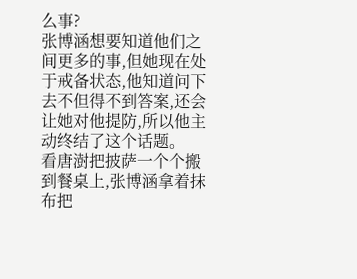么事?
张博涵想要知道他们之间更多的事,但她现在处于戒备状态,他知道问下去不但得不到答案,还会让她对他提防,所以他主动终结了这个话题。
看唐澍把披萨一个个搬到餐桌上,张博涵拿着抹布把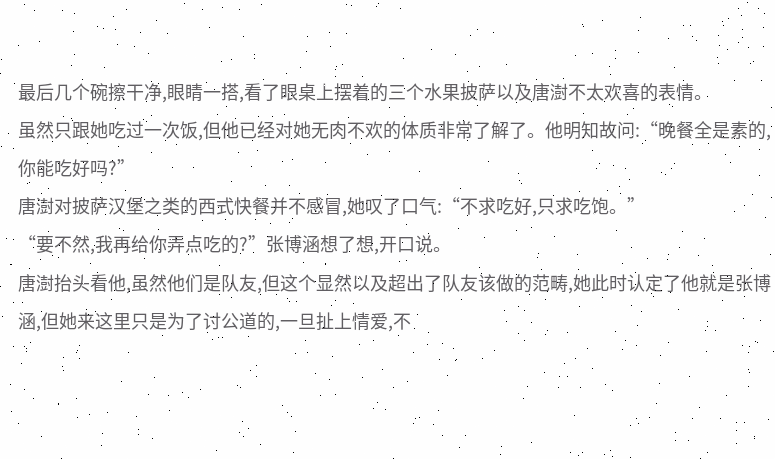最后几个碗擦干净,眼睛一搭,看了眼桌上摆着的三个水果披萨以及唐澍不太欢喜的表情。
虽然只跟她吃过一次饭,但他已经对她无肉不欢的体质非常了解了。他明知故问:“晚餐全是素的,你能吃好吗?”
唐澍对披萨汉堡之类的西式快餐并不感冒,她叹了口气:“不求吃好,只求吃饱。”
“要不然,我再给你弄点吃的?”张博涵想了想,开口说。
唐澍抬头看他,虽然他们是队友,但这个显然以及超出了队友该做的范畴,她此时认定了他就是张博涵,但她来这里只是为了讨公道的,一旦扯上情爱,不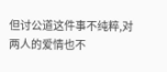但讨公道这件事不纯粹,对两人的爱情也不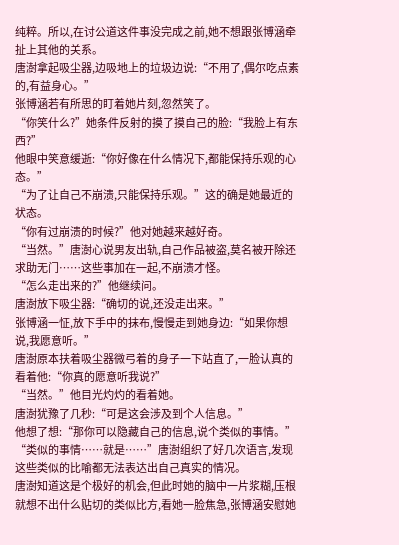纯粹。所以,在讨公道这件事没完成之前,她不想跟张博涵牵扯上其他的关系。
唐澍拿起吸尘器,边吸地上的垃圾边说:“不用了,偶尔吃点素的,有益身心。”
张博涵若有所思的盯着她片刻,忽然笑了。
“你笑什么?”她条件反射的摸了摸自己的脸:“我脸上有东西?”
他眼中笑意缓逝:“你好像在什么情况下,都能保持乐观的心态。”
“为了让自己不崩溃,只能保持乐观。”这的确是她最近的状态。
“你有过崩溃的时候?”他对她越来越好奇。
“当然。”唐澍心说男友出轨,自己作品被盗,莫名被开除还求助无门……这些事加在一起,不崩溃才怪。
“怎么走出来的?”他继续问。
唐澍放下吸尘器:“确切的说,还没走出来。”
张博涵一怔,放下手中的抹布,慢慢走到她身边:“如果你想说,我愿意听。”
唐澍原本扶着吸尘器微弓着的身子一下站直了,一脸认真的看着他:“你真的愿意听我说?”
“当然。”他目光灼灼的看着她。
唐澍犹豫了几秒:“可是这会涉及到个人信息。”
他想了想:“那你可以隐藏自己的信息,说个类似的事情。”
“类似的事情……就是……”唐澍组织了好几次语言,发现这些类似的比喻都无法表达出自己真实的情况。
唐澍知道这是个极好的机会,但此时她的脑中一片浆糊,压根就想不出什么贴切的类似比方,看她一脸焦急,张博涵安慰她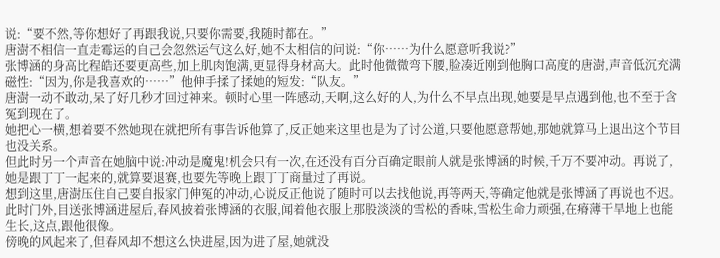说:“要不然,等你想好了再跟我说,只要你需要,我随时都在。”
唐澍不相信一直走霉运的自己会忽然运气这么好,她不太相信的问说:“你……为什么愿意听我说?”
张博涵的身高比程皓还要更高些,加上肌肉饱满,更显得身材高大。此时他微微弯下腰,脸凑近刚到他胸口高度的唐澍,声音低沉充满磁性:“因为,你是我喜欢的……”他伸手揉了揉她的短发:“队友。”
唐澍一动不敢动,呆了好几秒才回过神来。顿时心里一阵感动,天啊,这么好的人,为什么不早点出现,她要是早点遇到他,也不至于含冤到现在了。
她把心一横,想着要不然她现在就把所有事告诉他算了,反正她来这里也是为了讨公道,只要他愿意帮她,那她就算马上退出这个节目也没关系。
但此时另一个声音在她脑中说:冲动是魔鬼!机会只有一次,在还没有百分百确定眼前人就是张博涵的时候,千万不要冲动。再说了,她是跟丁丁一起来的,就算要退赛,也要先等晚上跟丁丁商量过了再说。
想到这里,唐澍压住自己要自报家门伸冤的冲动,心说反正他说了随时可以去找他说,再等两天,等确定他就是张博涵了再说也不迟。
此时门外,目送张博涵进屋后,春风披着张博涵的衣服,闻着他衣服上那股淡淡的雪松的香味,雪松生命力顽强,在瘠薄干旱地上也能生长,这点,跟他很像。
傍晚的风起来了,但春风却不想这么快进屋,因为进了屋,她就没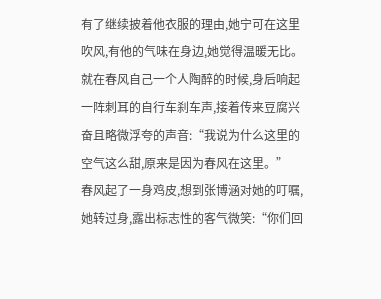有了继续披着他衣服的理由,她宁可在这里吹风,有他的气味在身边,她觉得温暖无比。就在春风自己一个人陶醉的时候,身后响起一阵刺耳的自行车刹车声,接着传来豆腐兴奋且略微浮夸的声音:“我说为什么这里的空气这么甜,原来是因为春风在这里。”
春风起了一身鸡皮,想到张博涵对她的叮嘱,她转过身,露出标志性的客气微笑:“你们回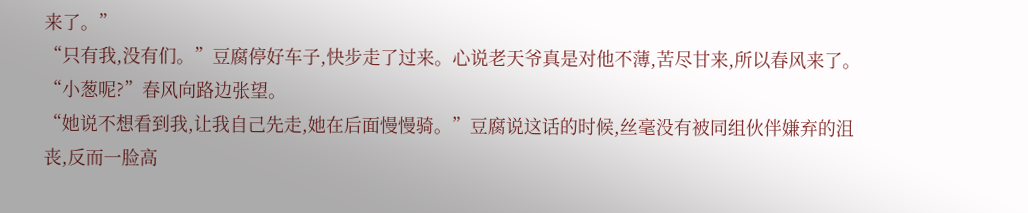来了。”
“只有我,没有们。”豆腐停好车子,快步走了过来。心说老天爷真是对他不薄,苦尽甘来,所以春风来了。
“小葱呢?”春风向路边张望。
“她说不想看到我,让我自己先走,她在后面慢慢骑。”豆腐说这话的时候,丝毫没有被同组伙伴嫌弃的沮丧,反而一脸高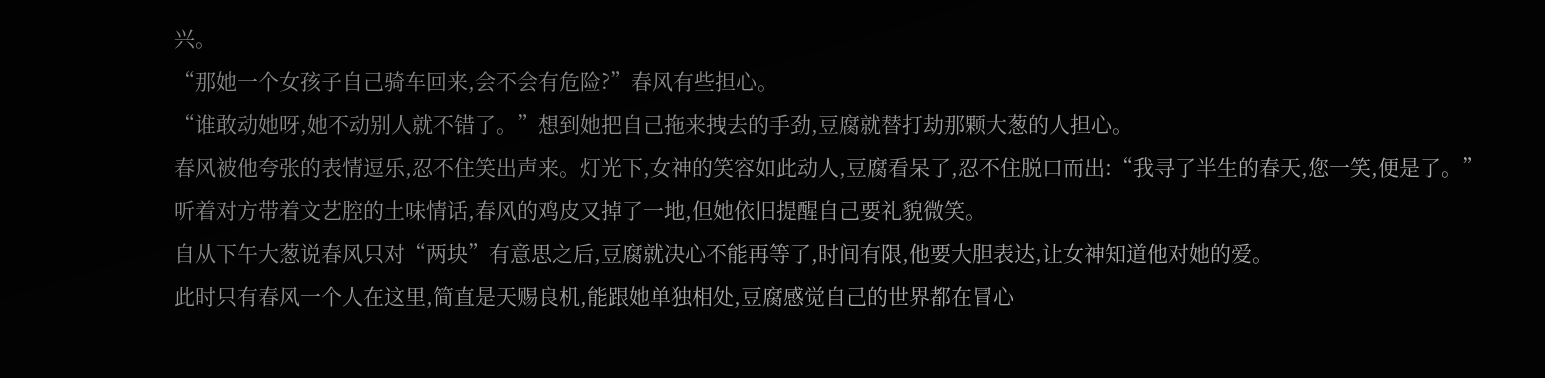兴。
“那她一个女孩子自己骑车回来,会不会有危险?”春风有些担心。
“谁敢动她呀,她不动别人就不错了。”想到她把自己拖来拽去的手劲,豆腐就替打劫那颗大葱的人担心。
春风被他夸张的表情逗乐,忍不住笑出声来。灯光下,女神的笑容如此动人,豆腐看呆了,忍不住脱口而出:“我寻了半生的春天,您一笑,便是了。”
听着对方带着文艺腔的土味情话,春风的鸡皮又掉了一地,但她依旧提醒自己要礼貌微笑。
自从下午大葱说春风只对“两块”有意思之后,豆腐就决心不能再等了,时间有限,他要大胆表达,让女神知道他对她的爱。
此时只有春风一个人在这里,简直是天赐良机,能跟她单独相处,豆腐感觉自己的世界都在冒心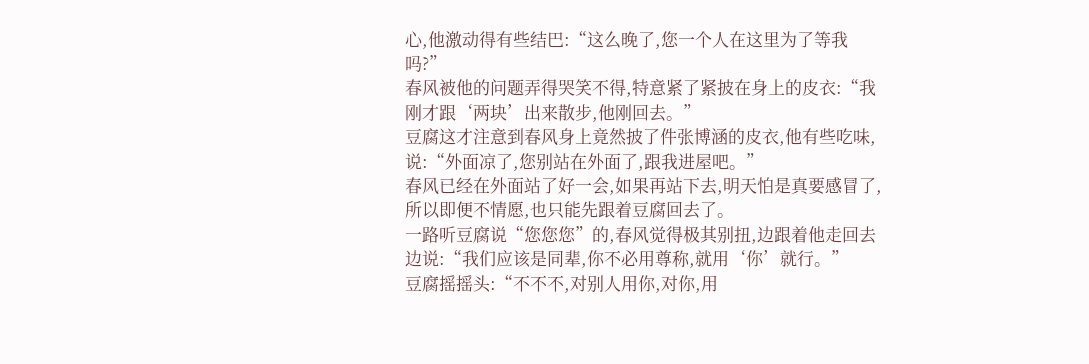心,他激动得有些结巴:“这么晚了,您一个人在这里为了等我吗?”
春风被他的问题弄得哭笑不得,特意紧了紧披在身上的皮衣:“我刚才跟‘两块’出来散步,他刚回去。”
豆腐这才注意到春风身上竟然披了件张博涵的皮衣,他有些吃味,说:“外面凉了,您别站在外面了,跟我进屋吧。”
春风已经在外面站了好一会,如果再站下去,明天怕是真要感冒了,所以即便不情愿,也只能先跟着豆腐回去了。
一路听豆腐说“您您您”的,春风觉得极其别扭,边跟着他走回去边说:“我们应该是同辈,你不必用尊称,就用‘你’就行。”
豆腐摇摇头:“不不不,对别人用你,对你,用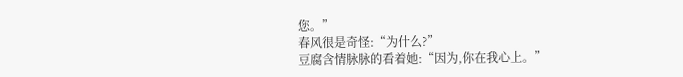您。”
春风很是奇怪:“为什么?”
豆腐含情脉脉的看着她:“因为,你在我心上。”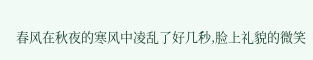春风在秋夜的寒风中凌乱了好几秒,脸上礼貌的微笑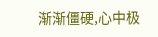渐渐僵硬,心中极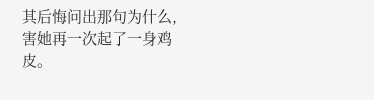其后悔问出那句为什么,害她再一次起了一身鸡皮。